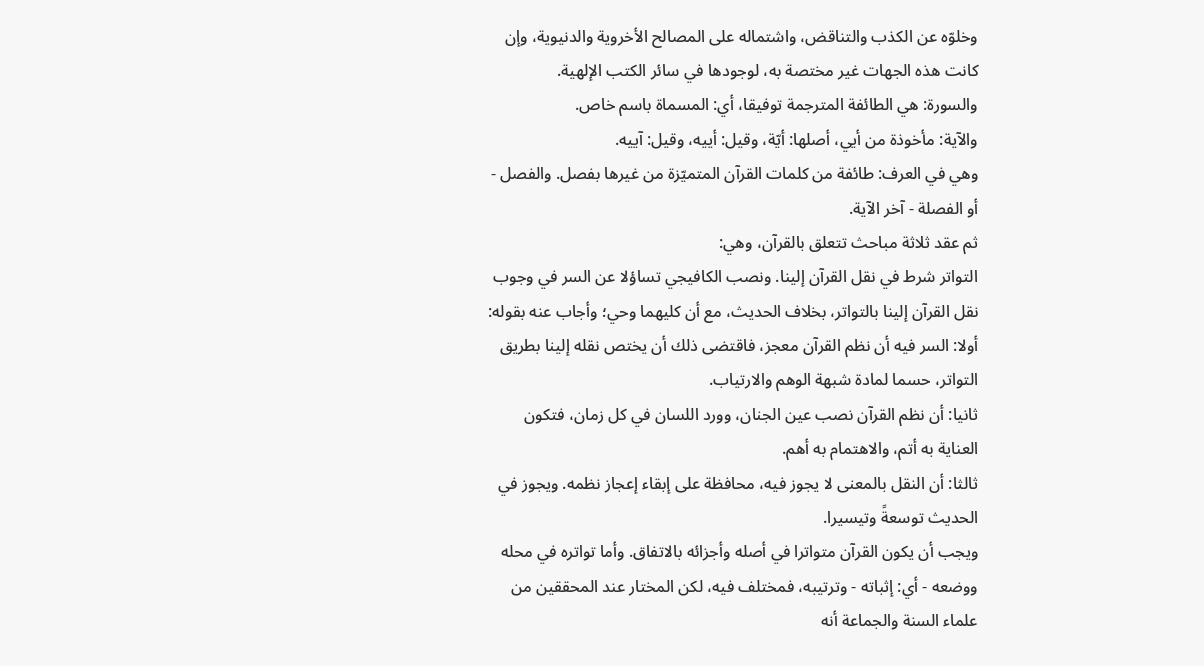وخلوّه عن الكذب والتناقض، واشتماله على المصالح الأخروية والدنيوية، وإن كانت هذه الجهات غير مختصة به، لوجودها في سائر الكتب الإلهية.
والسورة: هي الطائفة المترجمة توفيقا، أي: المسماة باسم خاص.
والآية: مأخوذة من أيي، أصلها: أيّة، وقيل: أييه، وقيل: آييه.
وهي في العرف: طائفة من كلمات القرآن المتميّزة من غيرها بفصل. والفصل - أو الفصلة - آخر الآية.
ثم عقد ثلاثة مباحث تتعلق بالقرآن، وهي:
التواتر شرط في نقل القرآن إلينا. ونصب الكافيجي تساؤلا عن السر في وجوب نقل القرآن إلينا بالتواتر، بخلاف الحديث، مع أن كليهما وحي؛ وأجاب عنه بقوله:
أولا: السر فيه أن نظم القرآن معجز، فاقتضى ذلك أن يختص نقله إلينا بطريق التواتر، حسما لمادة شبهة الوهم والارتياب.
ثانيا: أن نظم القرآن نصب عين الجنان، وورد اللسان في كل زمان، فتكون العناية به أتم، والاهتمام به أهم.
ثالثا: أن النقل بالمعنى لا يجوز فيه، محافظة على إبقاء إعجاز نظمه. ويجوز في الحديث توسعةً وتيسيرا.
ويجب أن يكون القرآن متواترا في أصله وأجزائه بالاتفاق. وأما تواتره في محله ووضعه - أي: إثباته - وترتيبه، فمختلف فيه، لكن المختار عند المحققين من علماء السنة والجماعة أنه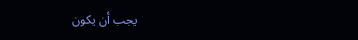يجب أن يكون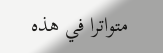متواترا في هذه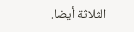الثلاثة أيضا.